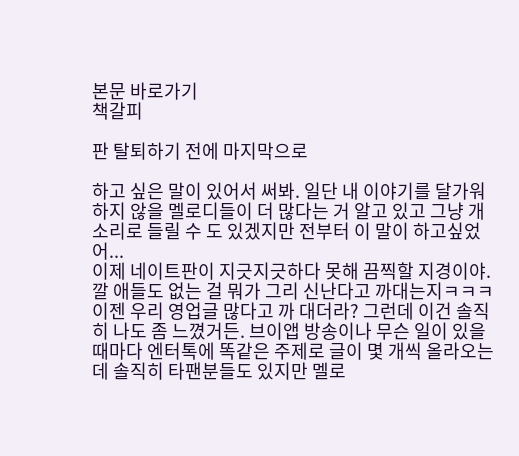본문 바로가기
책갈피

판 탈퇴하기 전에 마지막으로

하고 싶은 말이 있어서 써봐. 일단 내 이야기를 달가워하지 않을 멜로디들이 더 많다는 거 알고 있고 그냥 개소리로 들릴 수 도 있겠지만 전부터 이 말이 하고싶었어...
이제 네이트판이 지긋지긋하다 못해 끔찍할 지경이야. 깔 애들도 없는 걸 뭐가 그리 신난다고 까대는지ㅋㅋㅋ이젠 우리 영업글 많다고 까 대더라? 그런데 이건 솔직히 나도 좀 느꼈거든. 브이앱 방송이나 무슨 일이 있을 때마다 엔터톡에 똑같은 주제로 글이 몇 개씩 올라오는데 솔직히 타팬분들도 있지만 멜로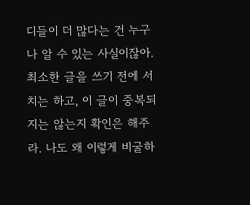디들이 더 많다는 건 누구나 알 수 있는 사실이잖아. 최소한 글을 쓰기 전에 서치는 하고, 이 글이 중복되지는 않는지 확인은 해주라. 나도 왜 이렇게 비굴하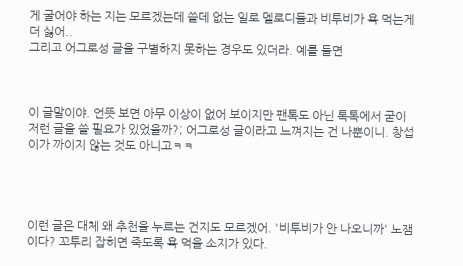게 굴어야 하는 지는 모르겠는데 쓸데 없는 일로 멜로디들과 비투비가 욕 먹는게 더 싫어..
그리고 어그로성 글을 구별하지 못하는 경우도 있더라. 예를 들면



이 글말이야. 언뜻 보면 아무 이상이 없어 보이지만 팬톡도 아닌 톡톡에서 굳이 저런 글을 쓸 필요가 있었을까?; 어그로성 글이라고 느껴지는 건 나뿐이니. 창섭이가 까이지 않는 것도 아니고ㅋㅋ




이런 글은 대체 왜 추천을 누르는 건지도 모르겠어. '비투비가 안 나오니까' 노잼이다? 꼬투리 잡히면 죽도록 욕 먹을 소지가 있다.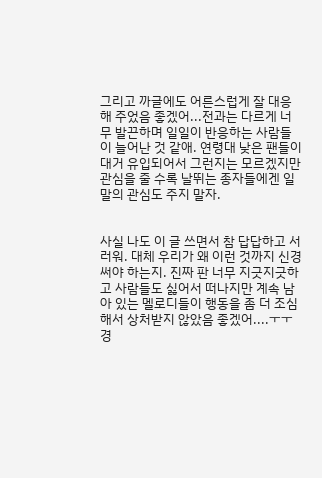그리고 까글에도 어른스럽게 잘 대응해 주었음 좋겠어...전과는 다르게 너무 발끈하며 일일이 반응하는 사람들이 늘어난 것 같애. 연령대 낮은 팬들이 대거 유입되어서 그런지는 모르겠지만 관심을 줄 수록 날뛰는 종자들에겐 일말의 관심도 주지 말자.


사실 나도 이 글 쓰면서 참 답답하고 서러워. 대체 우리가 왜 이런 것까지 신경써야 하는지. 진짜 판 너무 지긋지긋하고 사람들도 싫어서 떠나지만 계속 남아 있는 멜로디들이 행동을 좀 더 조심해서 상처받지 않았음 좋겠어....ㅜㅜ 경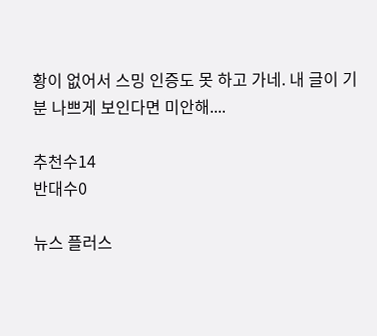황이 없어서 스밍 인증도 못 하고 가네. 내 글이 기분 나쁘게 보인다면 미안해....

추천수14
반대수0

뉴스 플러스